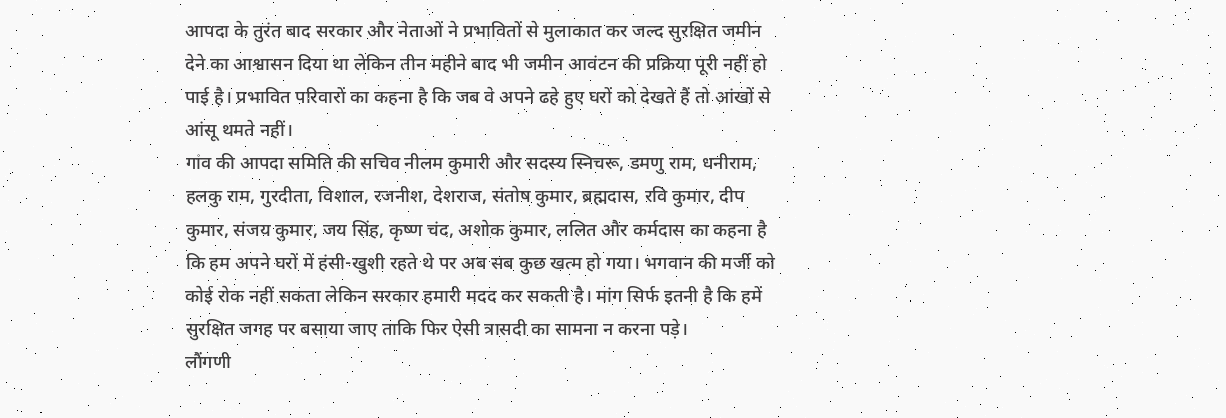आपदा के तुरंत बाद सरकार और नेताओं ने प्रभावितों से मुलाकात कर जल्द सुरक्षित जमीन देने का आश्वासन दिया था लेकिन तीन महीने बाद भी जमीन आवंटन की प्रक्रिया पूरी नहीं हो पाई है। प्रभावित परिवारों का कहना है कि जब वे अपने ढहे हुए घरों को देखते हैं तो आंखों से आंसू थमते नहीं।
गांव की आपदा समिति की सचिव नीलम कुमारी और सदस्य स्निचरू, डमणु राम, धनीराम, हलकु राम, गुरदीता, विशाल, रजनीश, देशराज, संतोष कुमार, ब्रह्मदास, रवि कुमार, दीप कुमार, संजय कुमार, जय सिंह, कृष्ण चंद, अशोक कुमार, ललित और कर्मदास का कहना है कि हम अपने घरों में हंसी-खुशी रहते थे पर अब सब कुछ खत्म हो गया। भगवान की मर्जी को कोई रोक नहीं सकता लेकिन सरकार हमारी मदद कर सकती है। मांग सिर्फ इतनी है कि हमें सुरक्षित जगह पर बसाया जाए ताकि फिर ऐसी त्रासदी का सामना न करना पड़े।
लौंगणी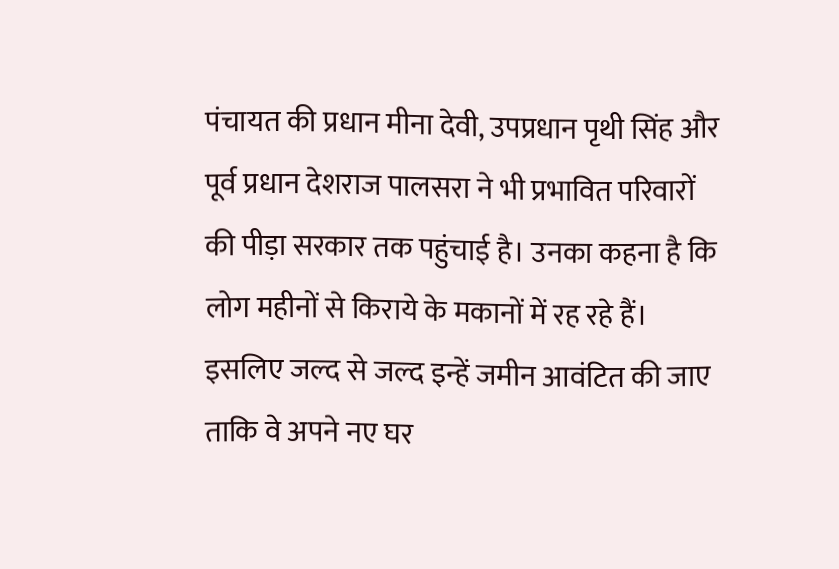पंचायत की प्रधान मीना देवी, उपप्रधान पृथी सिंह और पूर्व प्रधान देशराज पालसरा ने भी प्रभावित परिवारों की पीड़ा सरकार तक पहुंचाई है। उनका कहना है कि लोग महीनों से किराये के मकानों में रह रहे हैं। इसलिए जल्द से जल्द इन्हें जमीन आवंटित की जाए ताकि वे अपने नए घर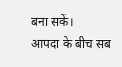बना सकें।
आपदा के बीच सब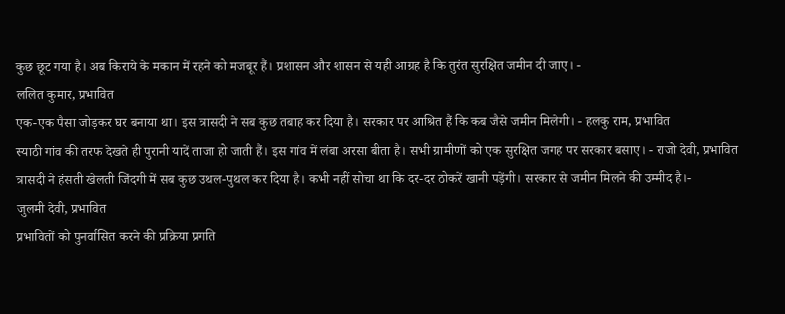कुछ छूट गया है। अब किराये के मकान में रहने को मजबूर हैं। प्रशासन और शासन से यही आग्रह है कि तुरंत सुरक्षित जमीन दी जाए। -
ललित कुमार, प्रभावित
एक-एक पैसा जोड़कर घर बनाया था। इस त्रासदी ने सब कुछ तबाह कर दिया है। सरकार पर आश्रित हैं कि कब जैसे जमीन मिलेगी। - हलकु राम, प्रभावित
स्याठी गांव की तरफ देखते ही पुरानी यादें ताजा हो जाती हैं। इस गांव में लंबा अरसा बीता है। सभी ग्रामीणों को एक सुरक्षित जगह पर सरकार बसाए। - राजो देवी, प्रभावित
त्रासदी ने हंसती खेलती जिंदगी में सब कुछ उथल-पुथल कर दिया है। कभी नहीं सोचा था कि दर-दर ठोकरें खानी पड़ेंगी। सरकार से जमीन मिलने की उम्मीद है।-
जुलमी देवी, प्रभावित
प्रभावितों को पुनर्वासित करने की प्रक्रिया प्रगति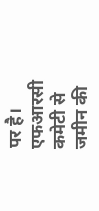पर है। एफआरसी कमेटी से जमीन की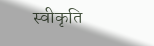स्वीकृति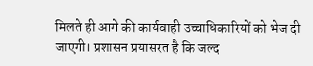मिलते ही आगे की कार्यवाही उच्चाधिकारियों को भेज दी जाएगी। प्रशासन प्रयासरत है कि जल्द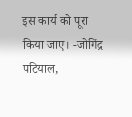इस कार्य को पूरा किया जाए। -जोगिंद्र पटियाल,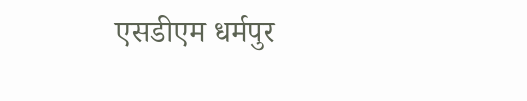एसडीएम धर्मपुर